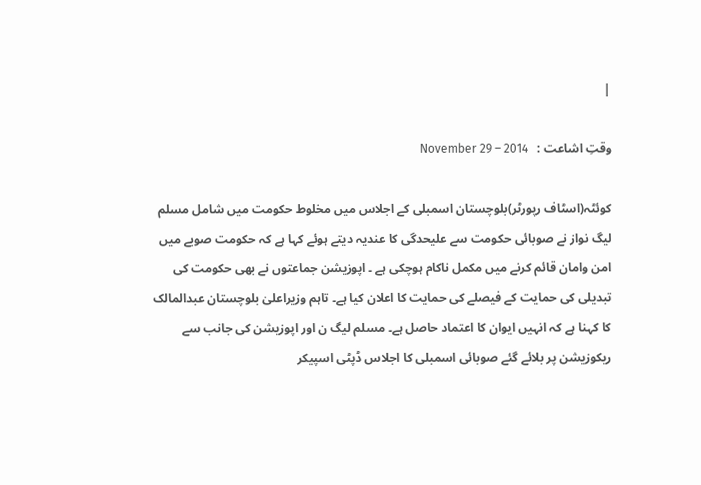|

وقتِ اشاعت :   November 29 – 2014

کوئٹہ(اسٹاف رپورٹر)بلوچستان اسمبلی کے اجلاس میں مخلوط حکومت میں شامل مسلم لیگ نواز نے صوبائی حکومت سے علیحدگی کا عندیہ دیتے ہوئے کہا ہے کہ حکومت صوبے میں امن وامان قائم کرنے میں مکمل ناکام ہوچکی ہے ۔ اپوزیشن جماعتوں نے بھی حکومت کی تبدیلی کی حمایت کے فیصلے کی حمایت کا اعلان کیا ہے۔ تاہم وزیراعلیٰ بلوچستان عبدالمالک کا کہنا ہے کہ انہیں ایوان کا اعتماد حاصل ہے۔ مسلم لیگ ن اور اپوزیشن کی جانب سے ریکوزیشن پر بلائے گئے صوبائی اسمبلی کا اجلاس ڈپٹی اسپیکر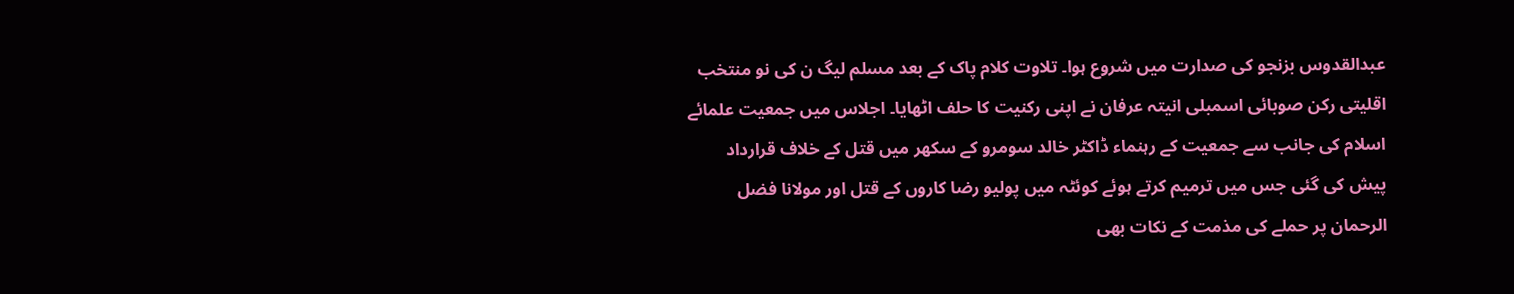عبدالقدوس بزنجو کی صدارت میں شروع ہوا۔ تلاوت کلام پاک کے بعد مسلم لیگ ن کی نو منتخب اقلیتی رکن صوبائی اسمبلی انیتہ عرفان نے اپنی رکنیت کا حلف اٹھایا۔ اجلاس میں جمعیت علمائے اسلام کی جانب سے جمعیت کے رہنماء ڈاکٹر خالد سومرو کے سکھر میں قتل کے خلاف قرارداد پیش کی گئی جس میں ترمیم کرتے ہوئے کوئٹہ میں پولیو رضا کاروں کے قتل اور مولانا فضل الرحمان پر حملے کی مذمت کے نکات بھی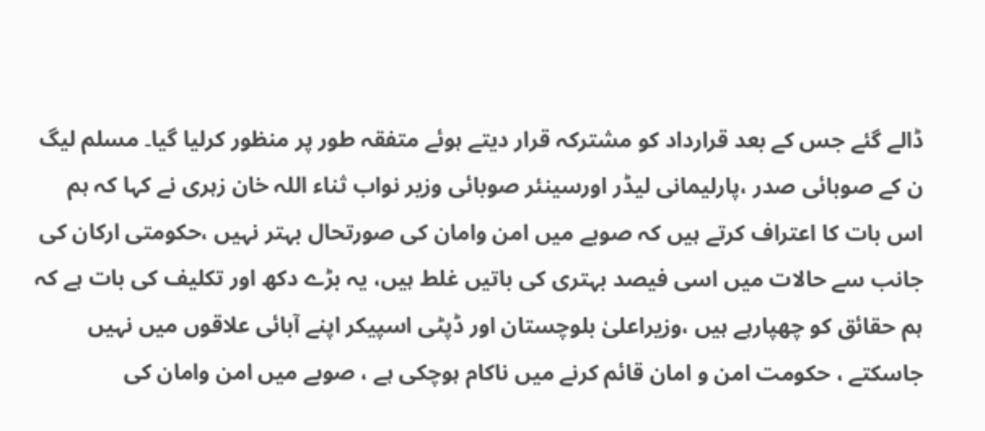ڈالے گئے جس کے بعد قرارداد کو مشترکہ قرار دیتے ہوئے متفقہ طور پر منظور کرلیا گیا۔ مسلم لیگ ن کے صوبائی صدر ،پارلیمانی لیڈر اورسینئر صوبائی وزیر نواب ثناء اللہ خان زہری نے کہا کہ ہم اس بات کا اعتراف کرتے ہیں کہ صوبے میں امن وامان کی صورتحال بہتر نہیں ،حکومتی ارکان کی جانب سے حالات میں اسی فیصد بہتری کی باتیں غلط ہیں، یہ بڑے دکھ اور تکلیف کی بات ہے کہ ہم حقائق کو چھپارہے ہیں ،وزیراعلیٰ بلوچستان اور ڈپٹی اسپیکر اپنے آبائی علاقوں میں نہیں جاسکتے ، حکومت امن و امان قائم کرنے میں ناکام ہوچکی ہے ، صوبے میں امن وامان کی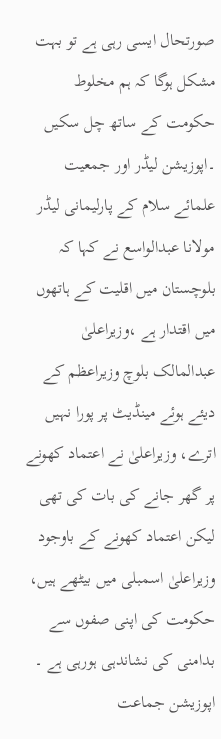صورتحال ایسی رہی ہے تو بہت مشکل ہوگا کہ ہم مخلوط حکومت کے ساتھ چل سکیں ۔اپوزیشن لیڈر اور جمعیت علمائے سلام کے پارلیمانی لیڈر مولانا عبدالواسع نے کہا کہ بلوچستان میں اقلیت کے ہاتھوں میں اقتدار ہے ،وزیراعلیٰ عبدالمالک بلوچ وزیراعظم کے دیئے ہوئے مینڈیٹ پر پورا نہیں اترے، وزیراعلیٰ نے اعتماد کھونے پر گھر جانے کی بات کی تھی لیکن اعتماد کھونے کے باوجود وزیراعلیٰ اسمبلی میں بیٹھے ہیں، حکومت کی اپنی صفوں سے بدامنی کی نشاندہی ہورہی ہے ۔ اپوزیشن جماعت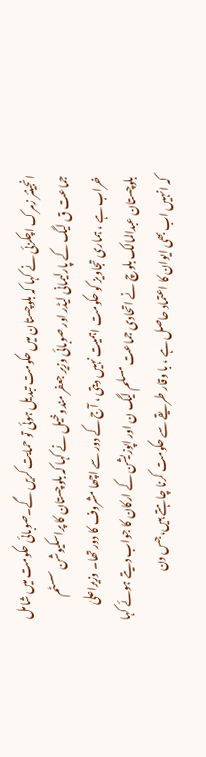انجینئر زمرک اچکزئی نے کہا کہ بلوچستان میں حکومت تبدیل ہوئی تو حمایت کریں گے۔صوبائی حکومت میں شامل جماعت ق لیگ کے پارلیمانی لیڈر اور صوبائی وزیر جعفر مندوخیل نے کہا کہ بلوچستان کا پراسکیوشن سسٹم خراب ہے ، ہماری تجاویز کو حکومت اہمیت نہیں دیتی ، آج کے دور سے اچھا مشروف کا دور تھا۔ وزیراعلیٰ بلوچستان عبدالمالک بلوچ نے اتحادی جماعت مسلم لیگ ن اور اپوزیشن کے ارکان کا جواب دیتے ہوئے کہا کہ انہیں اب بھی ایوان کا اعتماد حاصل ہے ، با وقار طریقے سے حکومت کرنا چاہتے ہیں، جس دن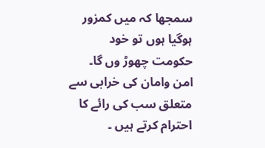سمجھا کہ میں کمزور ہوگیا ہوں تو خود حکومت چھوڑ وں گا۔ امن وامان کی خرابی سے متعلق سب کی رائے کا احترام کرتے ہیں ۔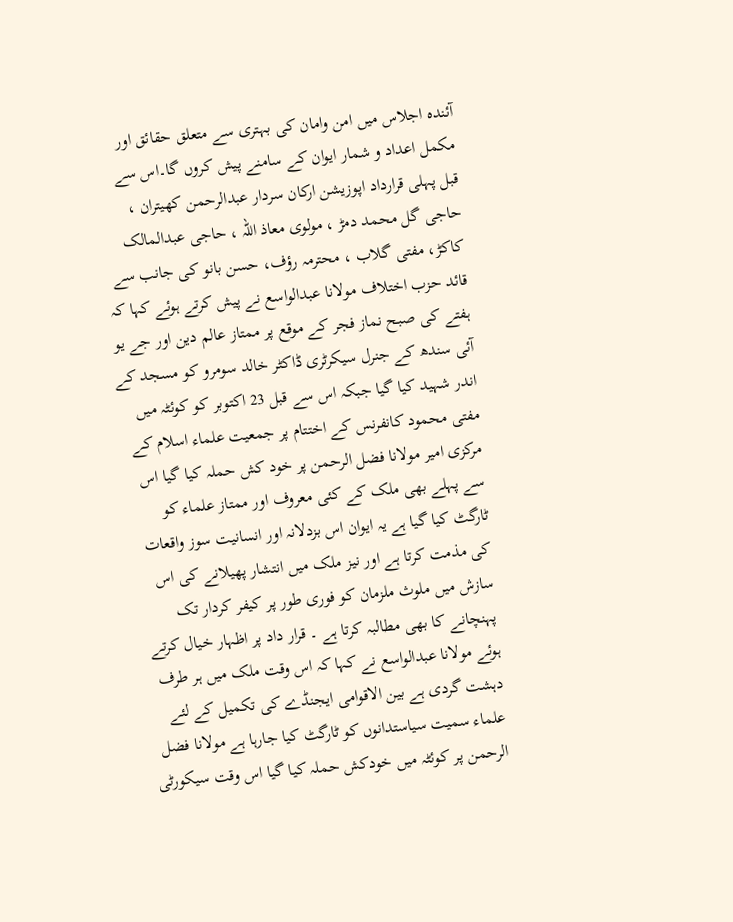آئندہ اجلاس میں امن وامان کی بہتری سے متعلق حقائق اور مکمل اعداد و شمار ایوان کے سامنے پیش کروں گا۔اس سے قبل پہلی قرارداد اپوزیشن ارکان سردار عبدالرحمن کھیتران ، حاجی گل محمد دمڑ ، مولوی معاذ اللہ ، حاجی عبدالمالک کاکڑ، مفتی گلاب ، محترمہ رؤف، حسن بانو کی جانب سے قائد حزب اختلاف مولانا عبدالواسع نے پیش کرتے ہوئے کہا کہ ہفتے کی صبح نماز فجر کے موقع پر ممتاز عالم دین اور جے یو آئی سندھ کے جنرل سیکرٹری ڈاکٹر خالد سومرو کو مسجد کے اندر شہید کیا گیا جبکہ اس سے قبل 23 اکتوبر کو کوئٹہ میں مفتی محمود کانفرنس کے اختتام پر جمعیت علماء اسلام کے مرکزی امیر مولانا فضل الرحمن پر خود کش حملہ کیا گیا اس سے پہلے بھی ملک کے کئی معروف اور ممتاز علماء کو ٹارگٹ کیا گیا ہے یہ ایوان اس بزدلانہ اور انسانیت سوز واقعات کی مذمت کرتا ہے اور نیز ملک میں انتشار پھیلانے کی اس سازش میں ملوث ملزمان کو فوری طور پر کیفر کردار تک پہنچانے کا بھی مطالبہ کرتا ہے ۔ قرار داد پر اظہار خیال کرتے ہوئے مولانا عبدالواسع نے کہا کہ اس وقت ملک میں ہر طرف دہشت گردی ہے بین الاقوامی ایجنڈے کی تکمیل کے لئے علماء سمیت سیاستدانوں کو ٹارگٹ کیا جارہا ہے مولانا فضل الرحمن پر کوئٹہ میں خودکش حملہ کیا گیا اس وقت سیکورٹی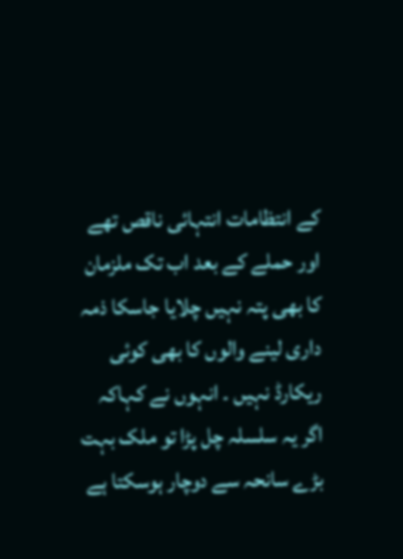کے انتظامات انتہائی ناقص تھے اور حملے کے بعد اب تک ملزمان کا بھی پتہ نہیں چلایا جاسکا ذمہ داری لینے والوں کا بھی کوئی ریکارڈ نہیں ۔ انہوں نے کہاکہ اگر یہ سلسلہ چل پڑا تو ملک بہت بڑے سانحہ سے دوچار ہوسکتا ہے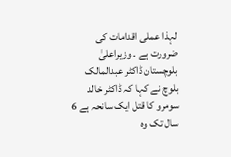لہذا عملی اقدامات کی ضرورت ہے ۔ وزیراعلیٰ بلوچستان ڈاکٹر عبدالمالک بلوچ نے کہا کہ ڈاکٹر خالد سومرو کا قتل ایک سانحہ ہے 6 سال تک وہ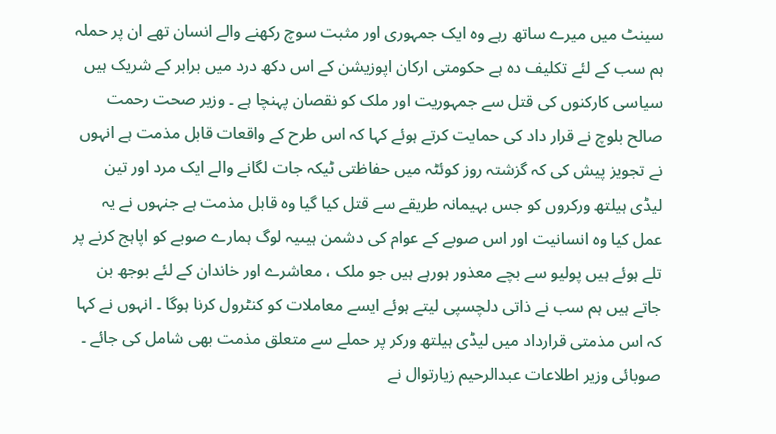سینٹ میں میرے ساتھ رہے وہ ایک جمہوری اور مثبت سوچ رکھنے والے انسان تھے ان پر حملہ ہم سب کے لئے تکلیف دہ ہے حکومتی ارکان اپوزیشن کے اس دکھ درد میں برابر کے شریک ہیں سیاسی کارکنوں کی قتل سے جمہوریت اور ملک کو نقصان پہنچا ہے ۔ وزیر صحت رحمت صالح بلوچ نے قرار داد کی حمایت کرتے ہوئے کہا کہ اس طرح کے واقعات قابل مذمت ہے انہوں نے تجویز پیش کی کہ گزشتہ روز کوئٹہ میں حفاظتی ٹیکہ جات لگانے والے ایک مرد اور تین لیڈی ہیلتھ ورکروں کو جس بہیمانہ طریقے سے قتل کیا گیا وہ قابل مذمت ہے جنہوں نے یہ عمل کیا وہ انسانیت اور اس صوبے کے عوام کی دشمن ہیںیہ لوگ ہمارے صوبے کو اپاہج کرنے پر تلے ہوئے ہیں پولیو سے بچے معذور ہورہے ہیں جو ملک ، معاشرے اور خاندان کے لئے بوجھ بن جاتے ہیں ہم سب نے ذاتی دلچسپی لیتے ہوئے ایسے معاملات کو کنٹرول کرنا ہوگا ۔ انہوں نے کہا کہ اس مذمتی قرارداد میں لیڈی ہیلتھ ورکر پر حملے سے متعلق مذمت بھی شامل کی جائے ۔ صوبائی وزیر اطلاعات عبدالرحیم زیارتوال نے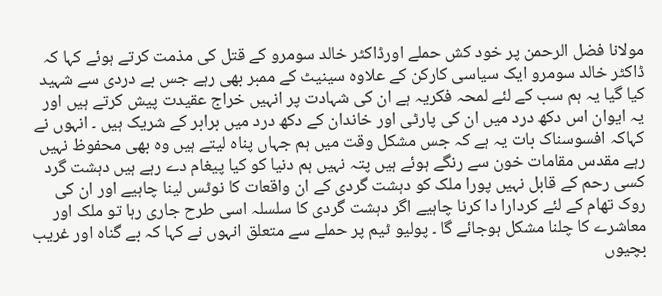مولانا فضل الرحمن پر خود کش حملے اورڈاکٹر خالد سومرو کے قتل کی مذمت کرتے ہوئے کہا کہ ڈاکٹر خالد سومرو ایک سیاسی کارکن کے علاوہ سینیٹ کے ممبر بھی رہے جس بے دردی سے شہید کیا گیا یہ ہم سب کے لئے لمحہ فکریہ ہے ان کی شہادت پر انہیں خراج عقیدت پیش کرتے ہیں اور یہ ایوان اس دکھ درد میں ان کی پارٹی اور خاندان کے دکھ درد میں برابر کے شریک ہیں ۔ انہوں نے کہاکہ افسوسناک بات یہ ہے کہ جس مشکل وقت میں ہم جہاں پناہ لیتے ہیں وہ بھی محفوظ نہیں رہے مقدس مقامات خون سے رنگے ہوئے ہیں پتہ نہیں ہم دنیا کو کیا پیغام دے رہے ہیں دہشت گرد کسی رحم کے قابل نہیں پورا ملک کو دہشت گردی کے ان واقعات کا نوٹس لینا چاہیے اور ان کی روک تھام کے لئے کردارا دا کرنا چاہیے اگر دہشت گردی کا سلسلہ اسی طرح جاری رہا تو ملک اور معاشرے کا چلنا مشکل ہوجائے گا ۔ پولیو ٹیم پر حملے سے متعلق انہوں نے کہا کہ بے گناہ اور غریب بچیوں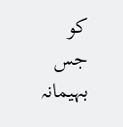کو جس بہیمانہ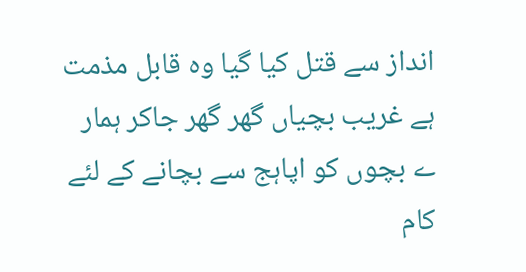انداز سے قتل کیا گیا وہ قابل مذمت ہے غریب بچیاں گھر گھر جاکر ہمار ے بچوں کو اپاہج سے بچانے کے لئے کام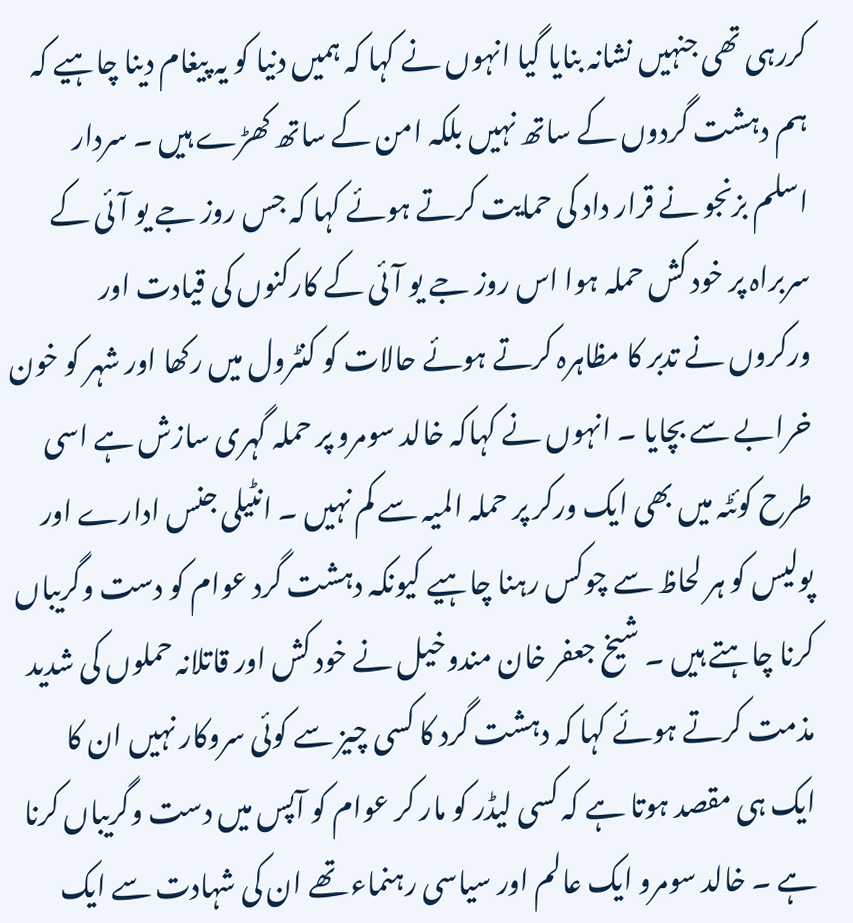کررہی تھی جنہیں نشانہ بنایا گیا انہوں نے کہا کہ ہمیں دنیا کو یہ پیغام دینا چاہیے کہ ہم دہشت گردوں کے ساتھ نہیں بلکہ امن کے ساتھ کھڑے ہیں ۔ سردار اسلم بزنجو نے قرار داد کی حمایت کرتے ہوئے کہا کہ جس روز جے یو آئی کے سربراہ پر خود کش حملہ ہوا اس روز جے یو آئی کے کارکنوں کی قیادت اور ورکروں نے تدبر کا مظاہرہ کرتے ہوئے حالات کو کنٹرول میں رکھا اور شہر کو خون خرابے سے بچایا ۔ انہوں نے کہاکہ خالد سومرو پر حملہ گہری سازش ہے اسی طرح کوئٹہ میں بھی ایک ورکر پر حملہ المیہ سے کم نہیں ۔ انٹیلی جنس ادارے اور پولیس کو ہر لحاظ سے چوکس رہنا چاہیے کیونکہ دہشت گرد عوام کو دست وگریباں کرنا چاہتے ہیں ۔ شیخ جعفر خان مندوخیل نے خود کش اور قاتلانہ حملوں کی شدید مذمت کرتے ہوئے کہا کہ دہشت گرد کا کسی چیز سے کوئی سروکار نہیں ان کا ایک ہی مقصد ہوتا ہے کہ کسی لیڈر کو مار کر عوام کو آپس میں دست وگریباں کرنا ہے ۔ خالد سومرو ایک عالم اور سیاسی رہنماء تھے ان کی شہادت سے ایک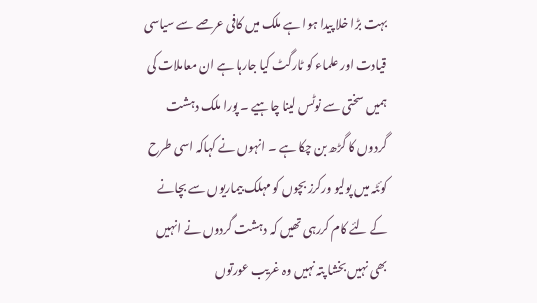بہت بڑا خلا پیدا ہوا ہے ملک میں کافی عرصے سے سیاسی قیادت اور علماء کو ٹارگٹ کیا جارہا ہے ان معاملات کی ہمیں سختی سے نوٹس لینا چاہیے ۔ پورا ملک دہشت گردوں کا گڑھ بن چکا ہے ۔ انہوں نے کہاکہ اسی طرح کوئٹہ میں پولیو ورکرز بچوں کو مہلک بیماریوں سے بچانے کے لئے کام کررہی تھیں کہ دہشت گردوں نے انہیں بھی نہیں بخشا پتہ نہیں وہ غریب عورتوں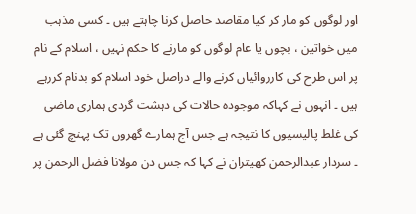اور لوگوں کو مار کر کیا مقاصد حاصل کرنا چاہتے ہیں ۔ کسی مذہب میں خواتین ، بچوں یا عام لوگوں کو مارنے کا حکم نہیں ، اسلام کے نام پر اس طرح کی کارروائیاں کرنے والے دراصل خود اسلام کو بدنام کررہے ہیں ۔ انہوں نے کہاکہ موجودہ حالات کی دہشت گردی ہماری ماضی کی غلط پالیسیوں کا نتیجہ ہے جس آج ہمارے گھروں تک پہنچ گئی ہے ۔ سردار عبدالرحمن کھیتران نے کہا کہ جس دن مولانا فضل الرحمن پر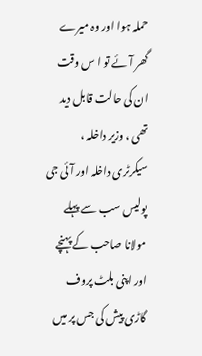حملہ ہوا اور وہ میرے گھر آئے تو ا س وقت ان کی حالت قابل دید تھی ، وزیر داخلہ ، سیکرٹری داخلہ اور آئی جی پولیس سب سے پہلے مولانا صاحب کے پہنچے اور اپنی بلٹ پروف گاڑی پیش کی جس پر میں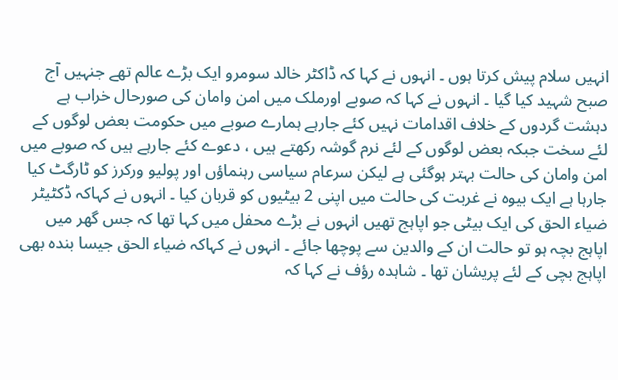انہیں سلام پیش کرتا ہوں ۔ انہوں نے کہا کہ ڈاکٹر خالد سومرو ایک بڑے عالم تھے جنہیں آج صبح شہید کیا گیا ۔ انہوں نے کہا کہ صوبے اورملک میں امن وامان کی صورحال خراب ہے دہشت گردوں کے خلاف اقدامات نہیں کئے جارہے ہمارے صوبے میں حکومت بعض لوگوں کے لئے سخت جبکہ بعض لوگوں کے لئے نرم گوشہ رکھتے ہیں ، دعوے کئے جارہے ہیں کہ صوبے میں امن وامان کی حالت بہتر ہوگئی ہے لیکن سرعام سیاسی رہنماؤں اور پولیو ورکرز کو ٹارگٹ کیا جارہا ہے ایک بیوہ نے غربت کی حالت میں اپنی 2 بیٹیوں کو قربان کیا ۔ انہوں نے کہاکہ ڈکٹیٹر ضیاء الحق کی ایک بیٹی جو اپاہج تھیں انہوں نے بڑے محفل میں کہا تھا کہ جس گھر میں اپاہج بچہ ہو تو حالت ان کے والدین سے پوچھا جائے ۔ انہوں نے کہاکہ ضیاء الحق جیسا بندہ بھی اپاہج بچی کے لئے پریشان تھا ۔ شاہدہ رؤف نے کہا کہ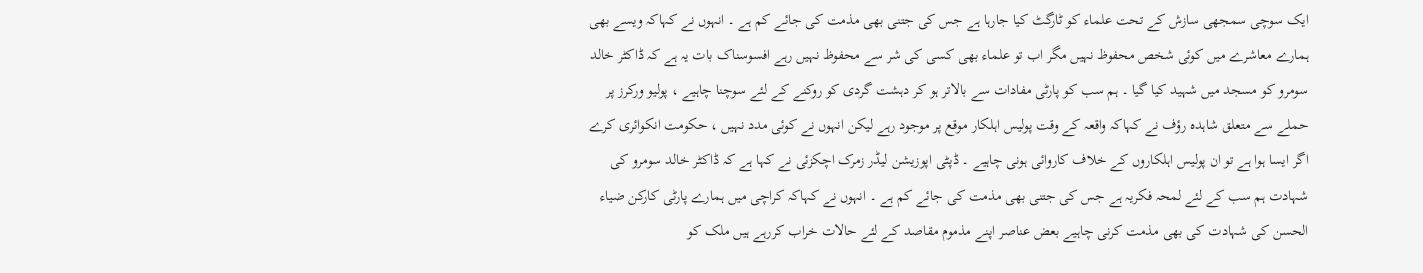ایک سوچی سمجھی سازش کے تحت علماء کو ٹارگٹ کیا جارہا ہے جس کی جتنی بھی مذمت کی جائے کم ہے ۔ انہوں نے کہاکہ ویسے بھی ہمارے معاشرے میں کوئی شخص محفوظ نہیں مگر اب تو علماء بھی کسی کی شر سے محفوظ نہیں رہے افسوسناک بات یہ ہے کہ ڈاکٹر خالد سومرو کو مسجد میں شہید کیا گیا ۔ ہم سب کو پارٹی مفادات سے بالاتر ہو کر دہشت گردی کو روکنے کے لئے سوچنا چاہیے ، پولیو ورکرز پر حملے سے متعلق شاہدہ رؤف نے کہاکہ واقعہ کے وقت پولیس اہلکار موقع پر موجود رہے لیکن انہوں نے کوئی مدد نہیں ، حکومت انکوائری کرے اگر ایسا ہوا ہے تو ان پولیس اہلکاروں کے خلاف کاروائی ہونی چاہیے ۔ ڈپٹی اپوزیشن لیڈر زمرک اچکزئی نے کہا ہے کہ ڈاکٹر خالد سومرو کی شہادت ہم سب کے لئے لمحہ فکریہ ہے جس کی جتنی بھی مذمت کی جائے کم ہے ۔ انہوں نے کہاکہ کراچی میں ہمارے پارٹی کارکن ضیاء الحسن کی شہادت کی بھی مذمت کرنی چاہیے بعض عناصر اپنے مذموم مقاصد کے لئے حالات خراب کررہے ہیں ملک کو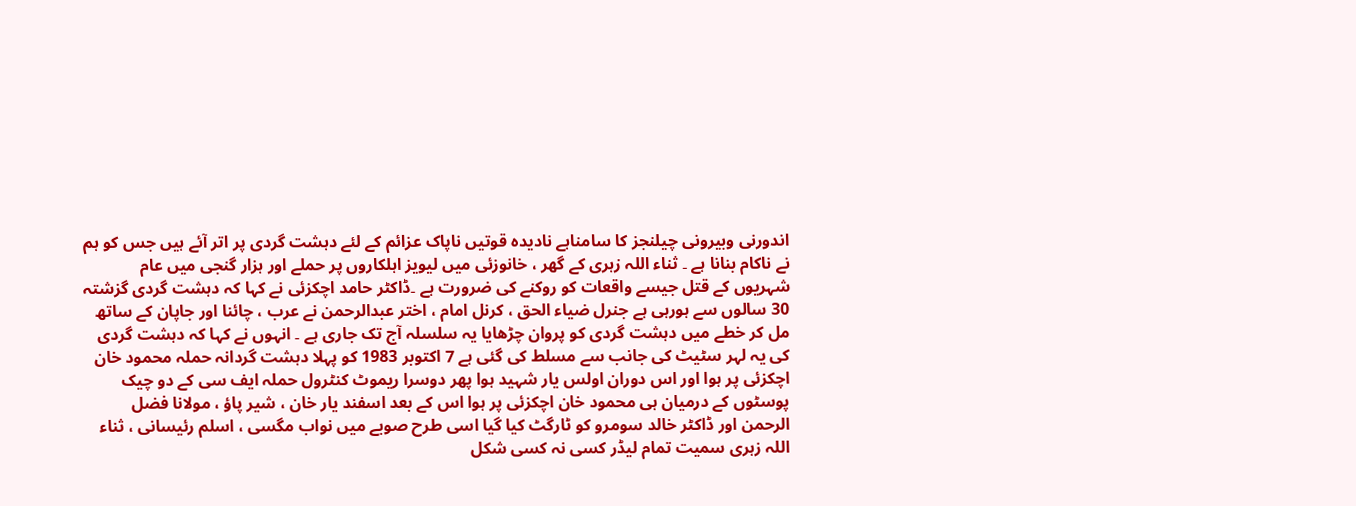اندورنی وبیرونی چیلنجز کا سامناہے نادیدہ قوتیں ناپاک عزائم کے لئے دہشت گردی پر اتر آئے ہیں جس کو ہم نے ناکام بنانا ہے ۔ ثناء اللہ زہری کے گھر ، خانوزئی میں لیویز اہلکاروں پر حملے اور ہزار گنجی میں عام شہریوں کے قتل جیسے واقعات کو روکنے کی ضرورت ہے ۔ڈاکٹر حامد اچکزئی نے کہا کہ دہشت گردی گزشتہ 30 سالوں سے ہورہی ہے جنرل ضیاء الحق ، کرنل امام ، اختر عبدالرحمن نے عرب ، چائنا اور جاپان کے ساتھ مل کر خطے میں دہشت گردی کو پروان چڑھایا یہ سلسلہ آج تک جاری ہے ۔ انہوں نے کہا کہ دہشت گردی کی یہ لہر سٹیٹ کی جانب سے مسلط کی گئی ہے 7 اکتوبر 1983 کو پہلا دہشت گردانہ حملہ محمود خان اچکزئی پر ہوا اور اس دوران اولس یار شہید ہوا پھر دوسرا ریموٹ کنٹرول حملہ ایف سی کے دو چیک پوسٹوں کے درمیان ہی محمود خان اچکزئی پر ہوا اس کے بعد اسفند یار خان ، شیر پاؤ ، مولانا فضل الرحمن اور ڈاکٹر خالد سومرو کو ٹارگٹ کیا گیا اسی طرح صوبے میں نواب مگسی ، اسلم رئیسانی ، ثناء اللہ زہری سمیت تمام لیڈر کسی نہ کسی شکل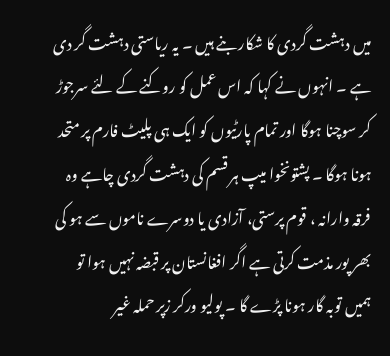میں دہشت گردی کا شکار بنے ہیں ۔ یہ ریاستی دہشت گر دی ہے ۔ انہوں نے کہا کہ اس عمل کو روکنے کے لئے سرجوڑ کر سوچنا ہوگا اور تمام پارٹیوں کو ایک ہی پلیٹ فارم پر متحد ہونا ہوگا ۔ پشتونخوا میپ ہر قسم کی دہشت گردی چاہے وہ فرقہ وارانہ ، قوم پرستی، آزادی یا دوسرے ناموں سے ہو کی بھر پور مذمت کرتی ہے اگر افغانستان پر قبضہ نہیں ہوا تو ہمیں توبہ گار ہونا پڑے گا ۔ پولیو ورکر زپر حملہ غیر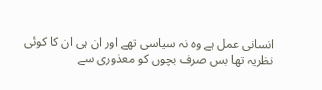انسانی عمل ہے وہ نہ سیاسی تھے اور ان ہی ان کا کوئی نظریہ تھا بس صرف بچوں کو معذوری سے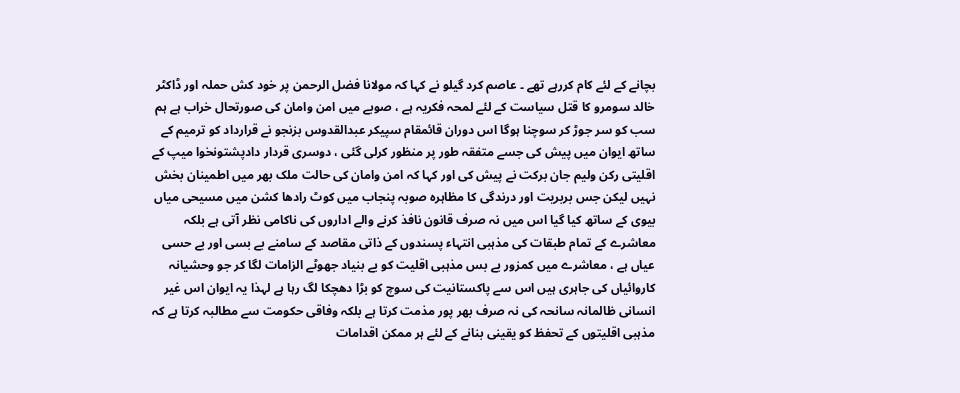بچانے کے لئے کام کررہے تھے ۔ عاصم کرد گیلو نے کہا کہ مولانا فضل الرحمن پر خود کش حملہ اور ڈاکٹر خالد سومرو کا قتل سیاست کے لئے لمحہ فکریہ ہے ، صوبے میں امن وامان کی صورتحال خراب ہے ہم سب کو سر جوڑ کر سوچنا ہوگا اس دوران قائمقام سپیکر عبدالقدوس بزنجو نے قرارداد کو ترمیم کے ساتھ ایوان میں پیش کی جسے متفقہ طور پر منظور کرلی گئی ، دوسری قردار دادپشتونخوا میپ کے اقلیتی رکن ولیم جان برکت نے پیش کی اور کہا کہ امن وامان کی حالت ملک بھر میں اطمینان بخش نہیں لیکن جس بربریت اور درندگی کا مظاہرہ صوبہ پنجاب میں کوٹ رادھا کشن میں مسیحی میاں بیوی کے ساتھ کیا گیا اس میں نہ صرف قانون نافذ کرنے والے اداروں کی ناکامی نظر آتی ہے بلکہ معاشرے کے تمام طبقات کی مذہبی انتہاء پسندوں کے ذاتی مقاصد کے سامنے بے بسی اور بے حسی عیاں ہے ، معاشرے میں کمزور بے بس مذہبی اقلیت کو بے بنیاد جھوٹے الزامات لگا کر جو وحشیانہ کاروائیاں کی جاہری ہیں اس سے پاکستانیت کی سوچ کو بڑا دھچکا لگ رہا ہے لہذا یہ ایوان اس غیر انسانی ظالمانہ سانحہ کی نہ صرف بھر پور مذمت کرتا ہے بلکہ وفاقی حکومت سے مطالبہ کرتا ہے کہ مذہبی اقلیتوں کے تحفظ کو یقینی بنانے کے لئے ہر ممکن اقدامات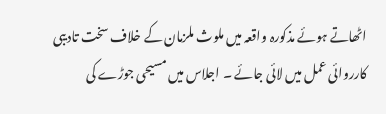اٹھاتے ہوئے مذکورہ واقعہ میں ملوث ملزمان کے خلاف سخت تادیبی کارروائی عمل میں لائی جائے ۔ اجلاس میں مسیحی جوڑے کی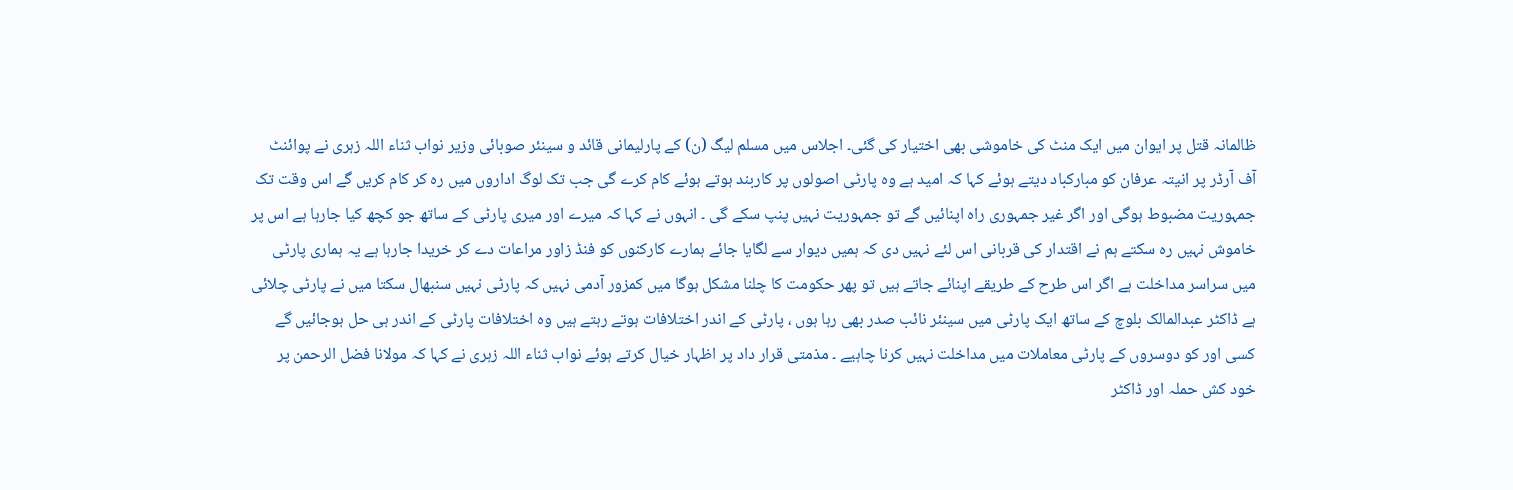ظالمانہ قتل پر ایوان میں ایک منٹ کی خاموشی بھی اختیار کی گئی۔ اجلاس میں مسلم لیگ (ن) کے پارلیمانی قائد و سینئر صوبائی وزیر نواب ثناء اللہ زہری نے پوائنٹ آف آرڈر پر انیتہ عرفان کو مبارکباد دیتے ہوئے کہا کہ امید ہے وہ پارٹی اصولوں پر کاربند ہوتے ہوئے کام کرے گی جب تک لوگ اداروں میں رہ کر کام کریں گے اس وقت تک جمہوریت مضبوط ہوگی اور اگر غیر جمہوری راہ اپنائیں گے تو جمہوریت نہیں پنپ سکے گی ۔ انہوں نے کہا کہ میرے اور میری پارٹی کے ساتھ جو کچھ کیا جارہا ہے اس پر خاموش نہیں رہ سکتے ہم نے اقتدار کی قربانی اس لئے نہیں دی کہ ہمیں دیوار سے لگایا جائے ہمارے کارکنوں کو فنڈ زاور مراعات دے کر خریدا جارہا ہے یہ ہماری پارٹی میں سراسر مداخلت ہے اگر اس طرح کے طریقے اپنائے جاتے ہیں تو پھر حکومت کا چلنا مشکل ہوگا میں کمزور آدمی نہیں کہ پارٹی نہیں سنبھال سکتا میں نے پارٹی چلائی ہے ڈاکٹر عبدالمالک بلوچ کے ساتھ ایک پارٹی میں سینئر نائب صدر بھی رہا ہوں ، پارٹی کے اندر اختلافات ہوتے رہتے ہیں وہ اختلافات پارٹی کے اندر ہی حل ہوجائیں گے کسی اور کو دوسروں کے پارٹی معاملات میں مداخلت نہیں کرنا چاہیے ۔ مذمتی قرار داد پر اظہار خیال کرتے ہوئے نواب ثناء اللہ زہری نے کہا کہ مولانا فضل الرحمن پر خود کش حملہ اور ڈاکٹر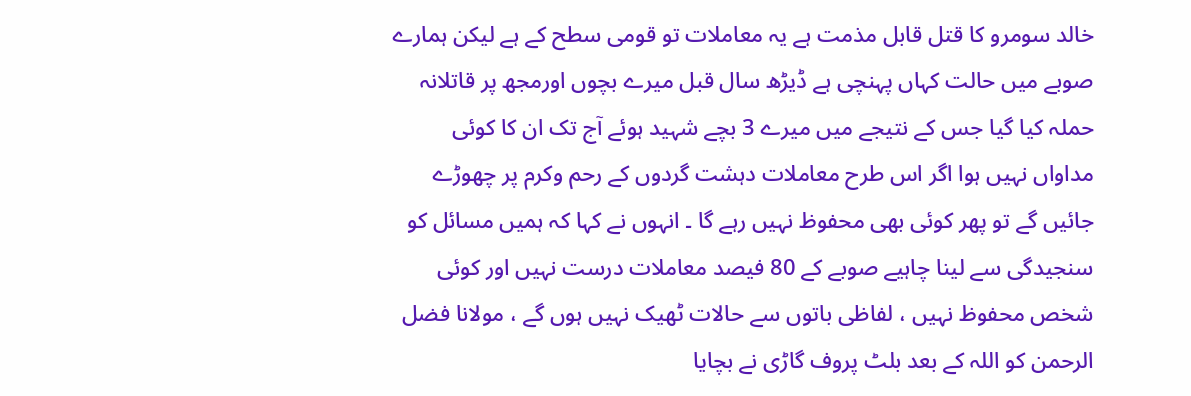خالد سومرو کا قتل قابل مذمت ہے یہ معاملات تو قومی سطح کے ہے لیکن ہمارے صوبے میں حالت کہاں پہنچی ہے ڈیڑھ سال قبل میرے بچوں اورمجھ پر قاتلانہ حملہ کیا گیا جس کے نتیجے میں میرے 3 بچے شہید ہوئے آج تک ان کا کوئی مداواں نہیں ہوا اگر اس طرح معاملات دہشت گردوں کے رحم وکرم پر چھوڑے جائیں گے تو پھر کوئی بھی محفوظ نہیں رہے گا ۔ انہوں نے کہا کہ ہمیں مسائل کو سنجیدگی سے لینا چاہیے صوبے کے 80 فیصد معاملات درست نہیں اور کوئی شخص محفوظ نہیں ، لفاظی باتوں سے حالات ٹھیک نہیں ہوں گے ، مولانا فضل الرحمن کو اللہ کے بعد بلٹ پروف گاڑی نے بچایا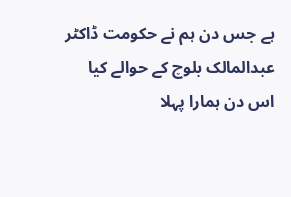ہے جس دن ہم نے حکومت ڈاکٹر عبدالمالک بلوچ کے حوالے کیا اس دن ہمارا پہلا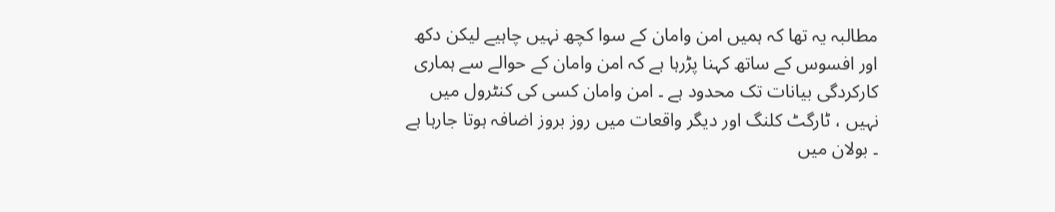مطالبہ یہ تھا کہ ہمیں امن وامان کے سوا کچھ نہیں چاہیے لیکن دکھ اور افسوس کے ساتھ کہنا پڑرہا ہے کہ امن وامان کے حوالے سے ہماری کارکردگی بیانات تک محدود ہے ۔ امن وامان کسی کی کنٹرول میں نہیں ، ٹارگٹ کلنگ اور دیگر واقعات میں روز بروز اضافہ ہوتا جارہا ہے ۔ بولان میں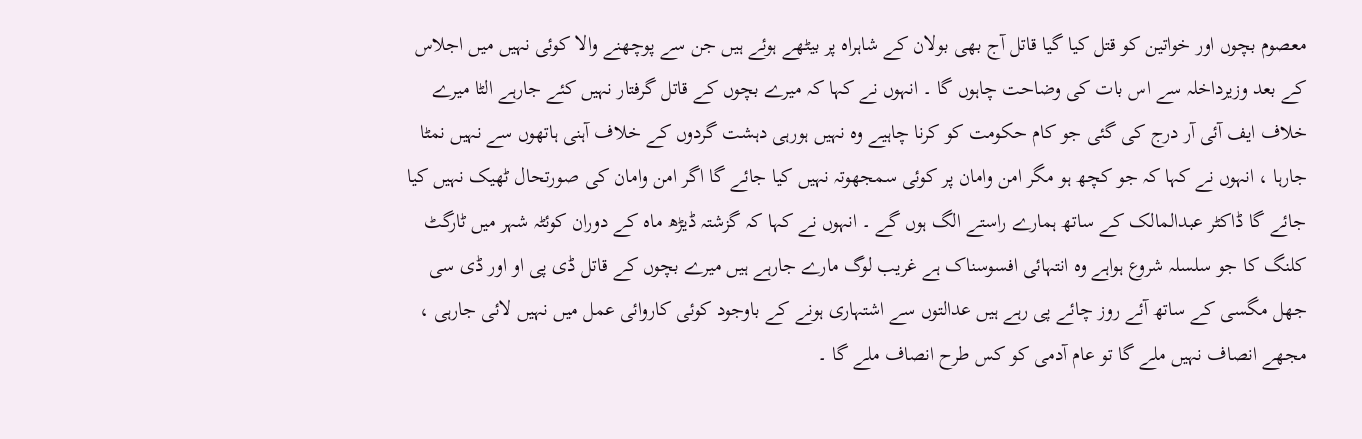معصوم بچوں اور خواتین کو قتل کیا گیا قاتل آج بھی بولان کے شاہراہ پر بیٹھے ہوئے ہیں جن سے پوچھنے والا کوئی نہیں میں اجلاس کے بعد وزیرداخلہ سے اس بات کی وضاحت چاہوں گا ۔ انہوں نے کہا کہ میرے بچوں کے قاتل گرفتار نہیں کئے جارہے الٹا میرے خلاف ایف آئی آر درج کی گئی جو کام حکومت کو کرنا چاہیے وہ نہیں ہورہی دہشت گردوں کے خلاف آہنی ہاتھوں سے نہیں نمٹا جارہا ، انہوں نے کہا کہ جو کچھ ہو مگر امن وامان پر کوئی سمجھوتہ نہیں کیا جائے گا اگر امن وامان کی صورتحال ٹھیک نہیں کیا جائے گا ڈاکٹر عبدالمالک کے ساتھ ہمارے راستے الگ ہوں گے ۔ انہوں نے کہا کہ گزشتہ ڈیڑھ ماہ کے دوران کوئٹہ شہر میں ٹارگٹ کلنگ کا جو سلسلہ شروع ہواہے وہ انتہائی افسوسناک ہے غریب لوگ مارے جارہے ہیں میرے بچوں کے قاتل ڈی پی او اور ڈی سی جھل مگسی کے ساتھ آئے روز چائے پی رہے ہیں عدالتوں سے اشتہاری ہونے کے باوجود کوئی کاروائی عمل میں نہیں لائی جارہی ، مجھے انصاف نہیں ملے گا تو عام آدمی کو کس طرح انصاف ملے گا ۔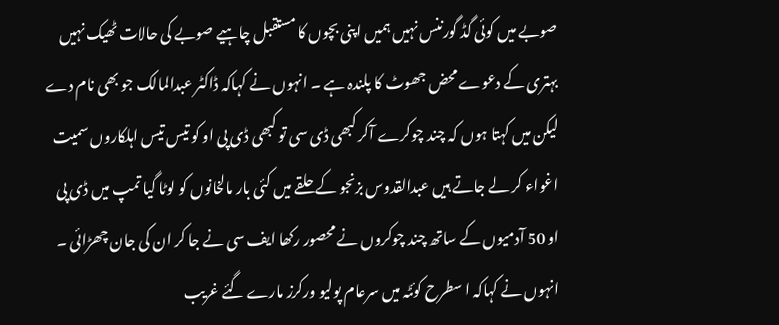صوبے میں کوئی گڈ گورننس نہیں ہمیں اپنی بچوں کا مستقبل چاہیے صوبے کی حالات ٹھیک نہیں بہتری کے دعوے محض جھوٹ کا پلندہ ہے ۔ انہوں نے کہاکہ ڈاکٹر عبدالمالک جو بھی نام دے لیکن میں کہتا ہوں کہ چند چوکرے آکر کبھی ڈی سی تو کبھی ڈی پی او کو تیس تیس اہلکاروں سمیت اغواء کر لے جاتے ہیں عبدالقدوس بزنجو کے حلقے میں کئی بار مالخانوں کو لوٹا گیا تمپ میں ڈی پی او 50 آدمیوں کے ساتھ چند چوکروں نے محصور رکھا ایف سی نے جا کر ان کی جان چھڑائی ۔ انہوں نے کہاکہ ا سطرح کوئٹہ میں سرعام پولیو ورکرز مارے گئے غریب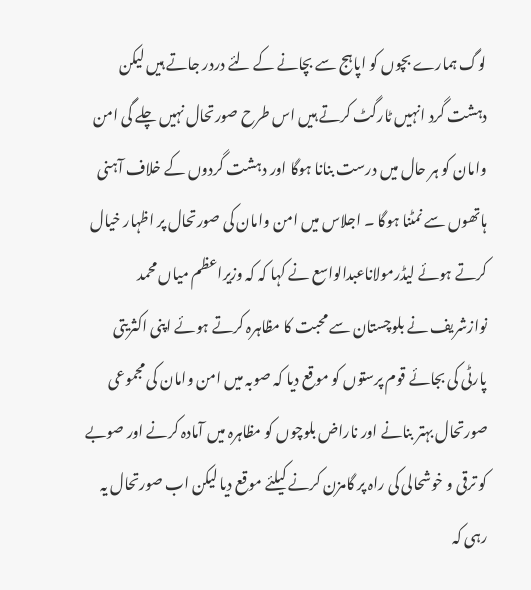لوگ ہمارے بچوں کو اپاہج سے بچانے کے لئے دردر جاتے ہیں لیکن دہشت گرد انہیں ٹارگٹ کرتے ہیں اس طرح صورتحال نہیں چلے گی امن وامان کو ہر حال میں درست بنانا ہوگا اور دہشت گردوں کے خلاف آہنی ہاتھوں سے نمٹنا ہوگا ۔ اجلاس میں امن وامان کی صورتحال پر اظہار خیال کرتے ہوئے لیڈرمولاناعبدالواسع نے کہا کہ کہ وزیراعظم میاں محمد نوازشریف نے بلوچستان سے محبت کا مظاہرہ کرتے ہوئے اپنی اکثریتی پارٹی کی بجائے قوم پرستوں کو موقع دیا کہ صوبہ میں امن وامان کی مجموعی صورتحال بہتر بنانے اور ناراض بلوچوں کو مظاہرہ میں آمادہ کرنے اور صوبے کو ترقی و خوشحالی کی راہ پر گامزن کرنے کیلئے موقع دیا لیکن اب صورتحال یہ رہی کہ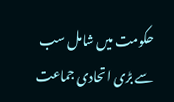حکومت میں شامل سب سے بڑی اتحادی جماعت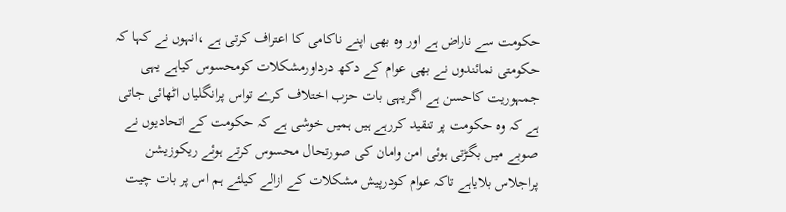حکومت سے ناراض ہے اور وہ بھی اپنے ناکامی کا اعتراف کرتی ہے ،انہوں نے کہا کہ حکومتی نمائندوں نے بھی عوام کے دکھ درداورمشکلات کومحسوس کیاہے یہی جمہوریت کاحسن ہے اگریہی بات حزب اختلاف کرے تواس پرانگلیاں اٹھائی جاتی ہے کہ وہ حکومت پر تنقید کررہے ہیں ہمیں خوشی ہے کہ حکومت کے اتحادیوں نے صوبے میں بگڑتی ہوئی امن وامان کی صورتحال محسوس کرتے ہوئے ریکوزیشن پراجلاس بلایاہے تاکہ عوام کودرپیش مشکلات کے ازالے کیلئے ہم اس پر بات چیت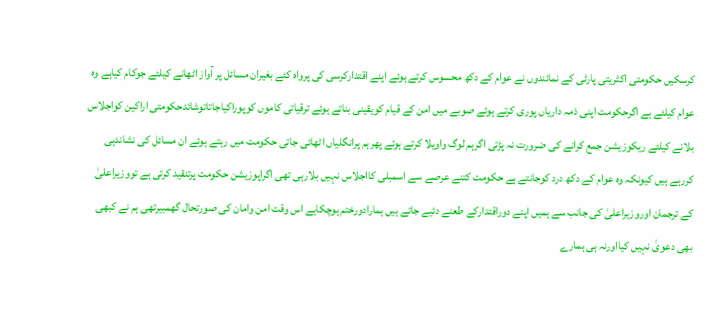کرسکیں حکومتی اکثریتی پارٹی کے نمائندوں نے عوام کے دکھ محسوس کرتے ہوئے اپنے اقتدارکرسی کی پرواہ کئے بغیران مسائل پر آواز اٹھانے کیلئے جوکام کیاہے وہ عوام کیلئے ہے اگرحکومت اپنی ذمہ داریاں پوری کرتے ہوئے صوبے میں امن کے قیام کویقینی بناتے ہوئے ترقیاتی کاموں کوپوراکیاجاتاتوشائدحکومتی اراکین کواجلاس بلانے کیلئے ریکوزیشن جمع کرانے کی ضرورت نہ پڑتی اگرہم لوگ واویلا کرتے ہوئے پھرہم پرانگلیاں اٹھائی جاتی حکومت میں رہتے ہوئے ان مسائل کی نشاندہی کررہے ہیں کیونکہ وہ عوام کے دکھ درد کوجانتے ہے حکومت کتنے عرصے سے اسمبلی کااجلاس نہیں بلارہی تھی اگراپوزیشن حکومت پرتنقید کرتی ہے تووزیراعلیٰ کے ترجمان اوروزیراعلیٰ کی جانب سے ہمیں اپنے دوراقتدارکے طعنے دئیے جاتے ہیں ہمارادورختم ہوچکاہے اس وقت امن وامان کی صورتحال گھمبیرتھی ہم نے کبھی بھی دعویٰ نہیں کیااورنہ ہی ہمارے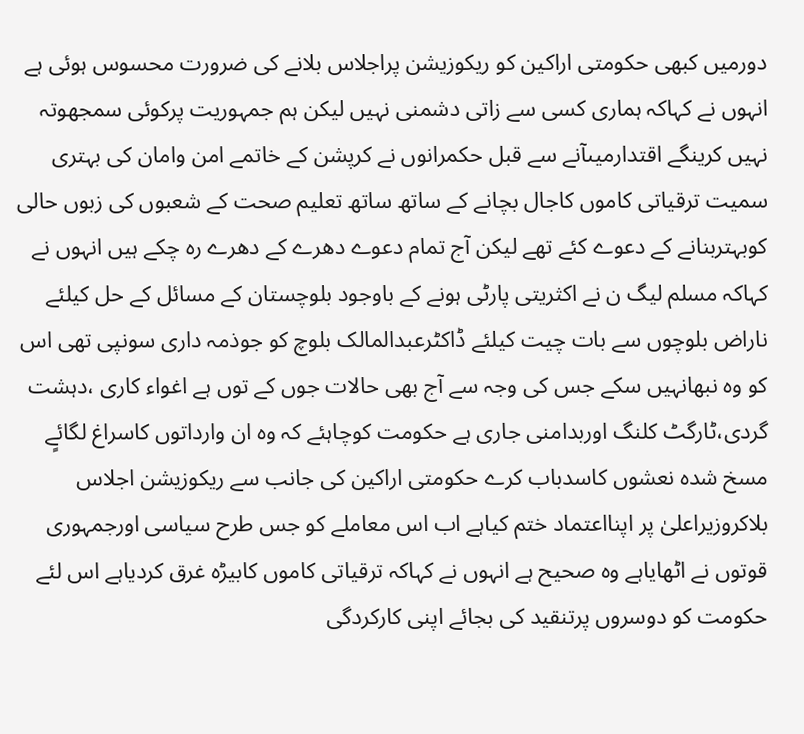دورمیں کبھی حکومتی اراکین کو ریکوزیشن پراجلاس بلانے کی ضرورت محسوس ہوئی ہے انہوں نے کہاکہ ہماری کسی سے زاتی دشمنی نہیں لیکن ہم جمہوریت پرکوئی سمجھوتہ نہیں کرینگے اقتدارمیںآنے سے قبل حکمرانوں نے کرپشن کے خاتمے امن وامان کی بہتری سمیت ترقیاتی کاموں کاجال بچانے کے ساتھ ساتھ تعلیم صحت کے شعبوں کی زبوں حالی کوبہتربنانے کے دعوے کئے تھے لیکن آج تمام دعوے دھرے کے دھرے رہ چکے ہیں انہوں نے کہاکہ مسلم لیگ ن نے اکثریتی پارٹی ہونے کے باوجود بلوچستان کے مسائل کے حل کیلئے ناراض بلوچوں سے بات چیت کیلئے ڈاکٹرعبدالمالک بلوچ کو جوذمہ داری سونپی تھی اس کو وہ نبھانہیں سکے جس کی وجہ سے آج بھی حالات جوں کے توں ہے اغواء کاری ،دہشت گردی،ٹارگٹ کلنگ اوربدامنی جاری ہے حکومت کوچاہئے کہ وہ ان وارداتوں کاسراغ لگائےٍ مسخ شدہ نعشوں کاسدباب کرے حکومتی اراکین کی جانب سے ریکوزیشن اجلاس بلاکروزیراعلیٰ پر اپنااعتماد ختم کیاہے اب اس معاملے کو جس طرح سیاسی اورجمہوری قوتوں نے اٹھایاہے وہ صحیح ہے انہوں نے کہاکہ ترقیاتی کاموں کابیڑہ غرق کردیاہے اس لئے حکومت کو دوسروں پرتنقید کی بجائے اپنی کارکردگی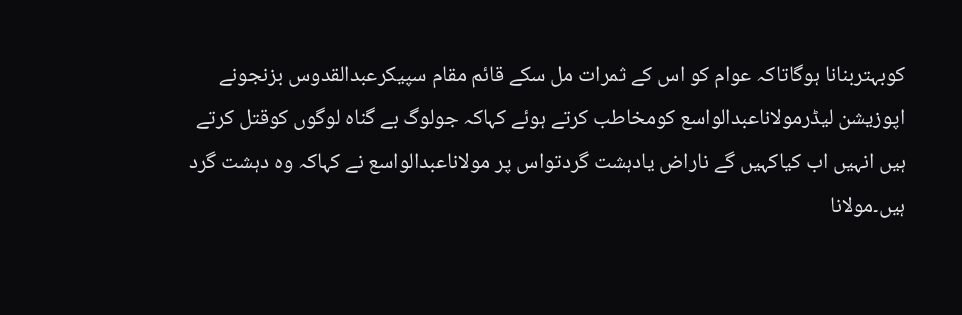کوبہتربنانا ہوگاتاکہ عوام کو اس کے ثمرات مل سکے قائم مقام سپیکرعبدالقدوس بزنجونے اپوزیشن لیڈرمولاناعبدالواسع کومخاطب کرتے ہوئے کہاکہ جولوگ بے گناہ لوگوں کوقتل کرتے ہیں انہیں اب کیاکہیں گے ناراض یادہشت گردتواس پر مولاناعبدالواسع نے کہاکہ وہ دہشت گرد ہیں۔مولانا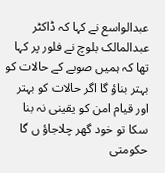عبدالواسع نے کہا کہ ڈاکٹر عبدالمالک بلوچ نے فلور پر کہا تھا کہ ہمیں صوبے کے حالات کو بہتر بناؤ گا اگر حالات کو بہتر اور قیام امن کو یقینی نہ بنا سکا تو خود گھر چلاجاؤ ں گا حکومتی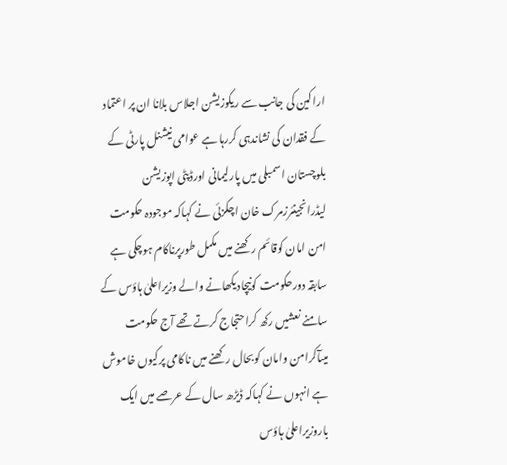اراکین کی جانب سے ریکوزیشن اجلاس بلانا ان پر اعتماد کے فقدان کی نشاندہی کررہا ہے عوامی نیشنل پارٹی کے بلوچستان اسمبلی میں پارلیمانی اورڈپٹی اپوزیشن لیڈرانجینئرزمرک خان اچکزئی نے کہاکہ موجودہ حکومت امن امان کوقائم رکھنے میں مکمل طورپرناکام ہوچکی ہے سابقہ دورحکومت کونیچادیکھانے والے وزیراعلیٰ ہاؤس کے سامنے نعشیں رکھ کراحتجاج کرتے تھے آج حکومت میںآکرامن وامان کوبحال رکھنے میں ناکامی پرکیوں خاموش ہے انہوں نے کہاکہ ڈیڑھ سال کے عرصے میں ایک باروزیراعلیٰ ہاؤس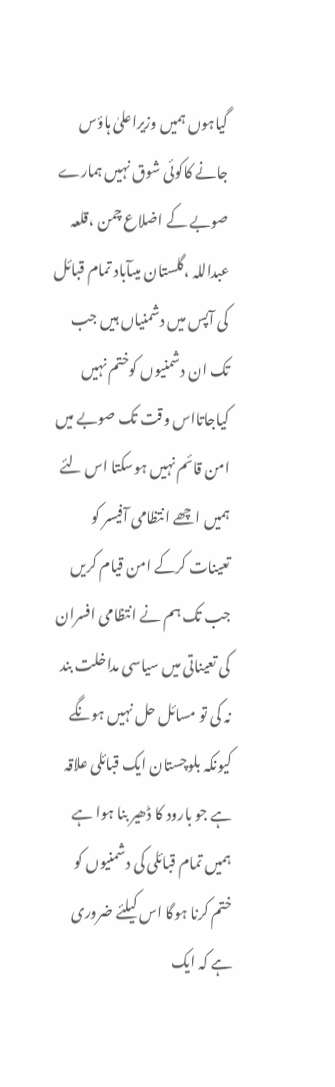گیاہوں ہمیں وزیراعلیٰ ہاؤس جانے کاکوئی شوق نہیں ہمارے صوبے کے اضلاع چمن ،قلعہ عبداللہ ،گلستان میںآباد تمام قبائل کی آپس میں دشمنیاں ہیں جب تک ان دشمنیوں کوختم نہیں کیاجاتااس وقت تک صوبے میں امن قائم نہیں ہوسکتا اس لئے ہمیں اچھے انتظامی آفیسر کو تعینات کرکے امن قیام کریں جب تک ہم نے انتظامی افسران کی تعیناتی میں سیاسی مداخلت بند نہ کی تو مسائل حل نہیں ہونگے کیونکہ بلوچستان ایک قبائلی علاقہ ہے جو بارود کا ڈھیر بنا ہوا ہے ہمیں تمام قبائلی کی دشمنیوں کو ختم کرنا ہوگا اس کیلئے ضروری ہے کہ ایک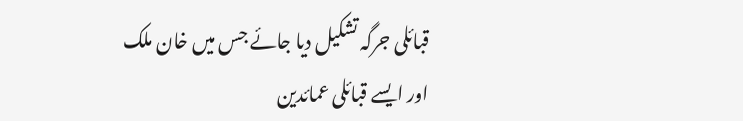قبائلی جرگہ تشکیل دیا جائے جس میں خان ملک اور ایسے قبائلی عمائدین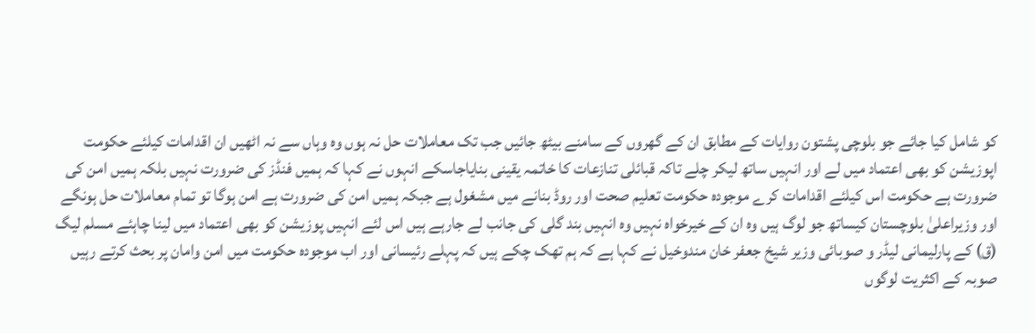کو شامل کیا جائے جو بلوچی پشتون روایات کے مطابق ان کے گھروں کے سامنے بیٹھ جائیں جب تک معاملات حل نہ ہوں وہ وہاں سے نہ اٹھیں ان اقدامات کیلئے حکومت اپوزیشن کو بھی اعتماد میں لے اور انہیں ساتھ لیکر چلے تاکہ قبائلی تنازعات کا خاتمہ یقینی بنایاجاسکے انہوں نے کہا کہ ہمیں فنڈز کی ضرورت نہیں بلکہ ہمیں امن کی ضرورت ہے حکومت اس کیلئے اقدامات کرے موجودہ حکومت تعلیم صحت اور روڈ بنانے میں مشغول ہے جبکہ ہمیں امن کی ضرورت ہے امن ہوگا تو تمام معاملات حل ہونگے اور وزیراعلیٰ بلوچستان کیساتھ جو لوگ ہیں وہ ان کے خیرخواہ نہیں وہ انہیں بند گلی کی جانب لے جارہے ہیں اس لئے انہیں پوزیشن کو بھی اعتماد میں لینا چاہئے مسلم لیگ (ق) کے پارلیمانی لیڈر و صوبائی وزیر شیخ جعفر خان مندوخیل نے کہا ہے کہ ہم تھک چکے ہیں کہ پہلے رئیسانی اور اب موجودہ حکومت میں امن وامان پر بحث کرتے رہیں صوبہ کے اکثریت لوگوں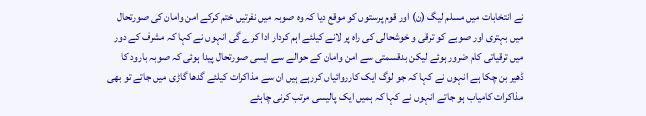نے انتخابات میں مسلم لیگ (ن) اور قوم پرستوں کو موقع دیا کہ وہ صوبہ میں نفرتیں ختم کرکے امن وامان کی صورتحال میں بہتری اور صوبے کو ترقی و خوشحالی کی راہ پر لانے کیلئے اہم کردار ادا کرے گی انہوں نے کہا کہ مشرف کے دور میں ترقیاتی کام ضرور ہوئے لیکن بدقسمتی سے امن وامان کے حوالے سے ایسی صورتحال پیدا ہوئی کہ صوبہ بارود کا ڈھیر بن چکا ہے انہوں نے کہا کہ جو لوگ ایک کارروائیاں کررہے ہیں ان سے مذاکرات کیلئے گدھا گاڑی میں جاتے تو بھی مذاکرات کامیاب ہو جاتے انہوں نے کہا کہ ہمیں ایک پالیسی مرتب کرنی چاہئے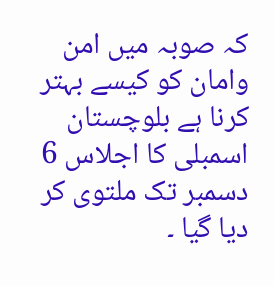کہ صوبہ میں امن وامان کو کیسے بہتر کرنا ہے بلوچستان اسمبلی کا اجلاس 6 دسمبر تک ملتوی کر دیا گیا ۔